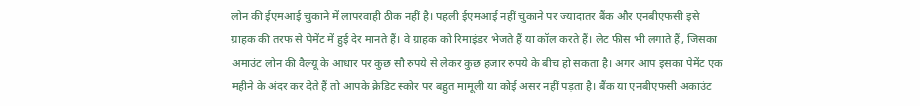लोन की ईएमआई चुकाने में लापरवाही ठीक नहीं है। पहली ईएमआई नहीं चुकाने पर ज्यादातर बैंक और एनबीएफसी इसे ग्राहक की तरफ से पेमेंट में हुई देर मानते हैं। वे ग्राहक को रिमाइंडर भेजते हैं या कॉल करते हैं। लेट फीस भी लगाते हैं, जिसका अमाउंट लोन की वैल्यू के आधार पर कुछ सौ रुपये से लेकर कुछ हजार रुपये के बीच हो सकता है। अगर आप इसका पेमेंट एक महीने के अंदर कर देते हैं तो आपके क्रेडिट स्कोर पर बहुत मामूली या कोई असर नहीं पड़ता है। बैंक या एनबीएफसी अकाउंट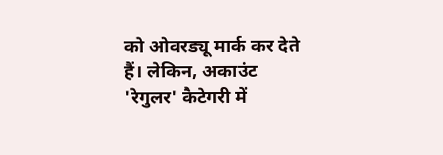को ओवरड्यू मार्क कर देते हैं। लेकिन, अकाउंट 'रेगुलर' कैटेगरी में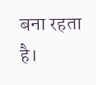बना रहता है।